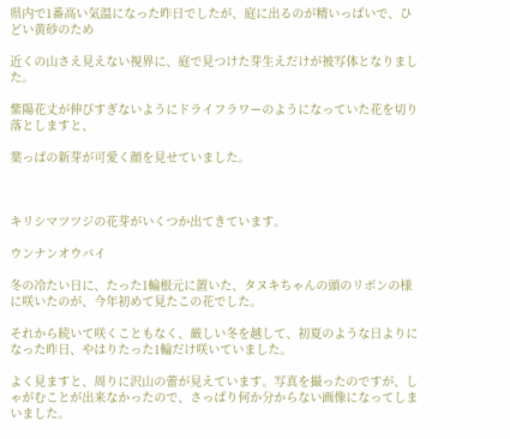県内で1番高い気温になった昨日でしたが、庭に出るのが精いっぱいで、ひどい黄砂のため

近くの山さえ見えない視界に、庭で見つけた芽生えだけが被写体となりました。

紫陽花丈が伸びすぎないようにドライフラワーのようになっていた花を切り落としますと、

葉っぱの新芽が可愛く顔を見せていました。



キリシマツツジの花芽がいくつか出てきています。

ウンナンオウバイ

冬の冷たい日に、たった1輪根元に置いた、タヌキちゃんの頭のリボンの様に咲いたのが、今年初めて見たこの花でした。

それから続いて咲くこともなく、厳しい冬を越して、初夏のような日よりになった昨日、やはりたった1輪だけ咲いていました。

よく見ますと、周りに沢山の蕾が見えています。写真を撮ったのですが、しゃがむことが出来なかったので、さっぱり何か分からない画像になってしまいました。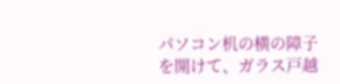パソコン机の横の障子を開けて、ガラス戸越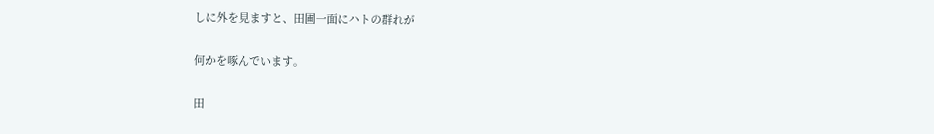しに外を見ますと、田圃一面にハトの群れが

何かを啄んでいます。

田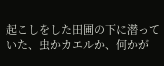起こしをした田圃の下に潜っていた、虫かカエルか、何かが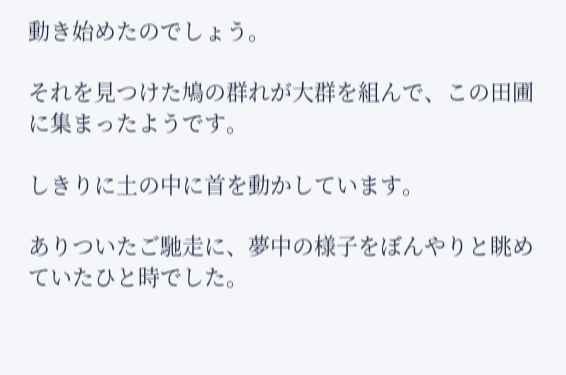動き始めたのでしょう。

それを見つけた鳩の群れが大群を組んで、この田圃に集まったようです。

しきりに土の中に首を動かしています。

ありついたご馳走に、夢中の様子をぼんやりと眺めていたひと時でした。